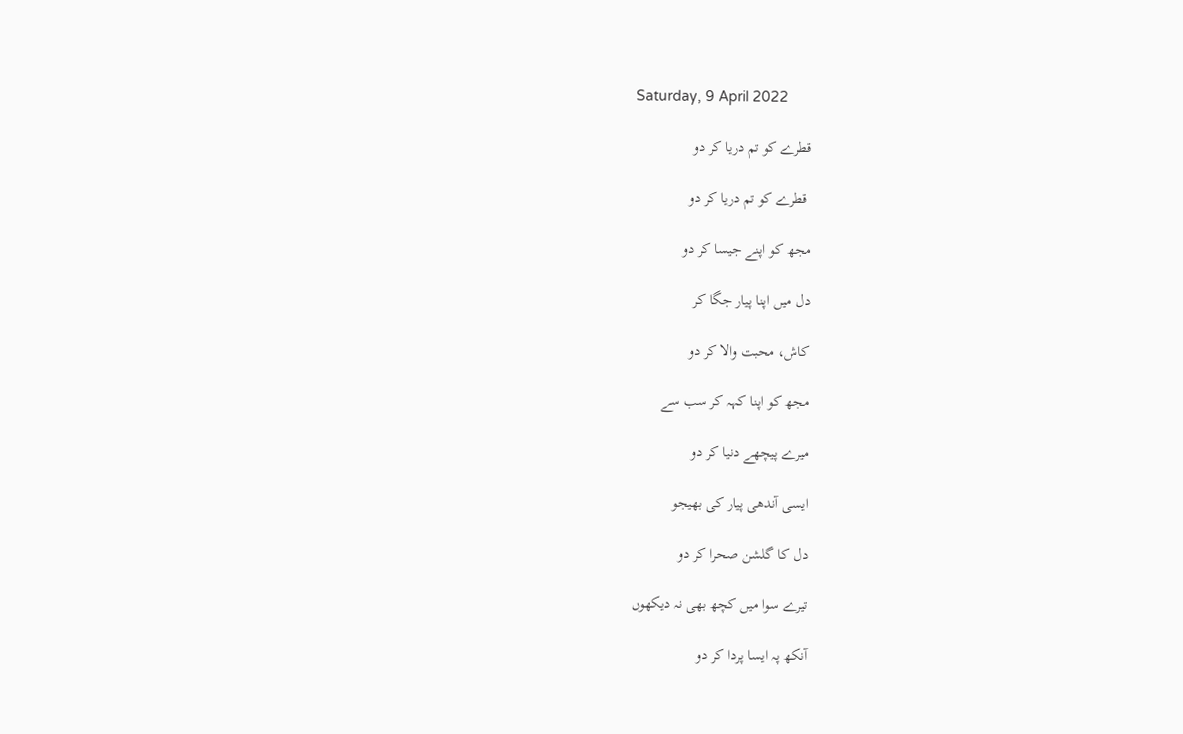Saturday, 9 April 2022

قطرے کو تم دریا کر دو

 قطرے کو تم دریا کر دو

مجھ کو اپنے جیسا کر دو

دل میں اپنا پیار جگا کر

کاش، محبت والا کر دو

مجھ کو اپنا کہہ کر سب سے

میرے پیچھے دنیا کر دو

ایسی آندھی پیار کی بھیجو

دل کا گلشن صحرا کر دو

تیرے سوا میں کچھ بھی نہ دیکھوں

آنکھ پہ ایسا پردا کر دو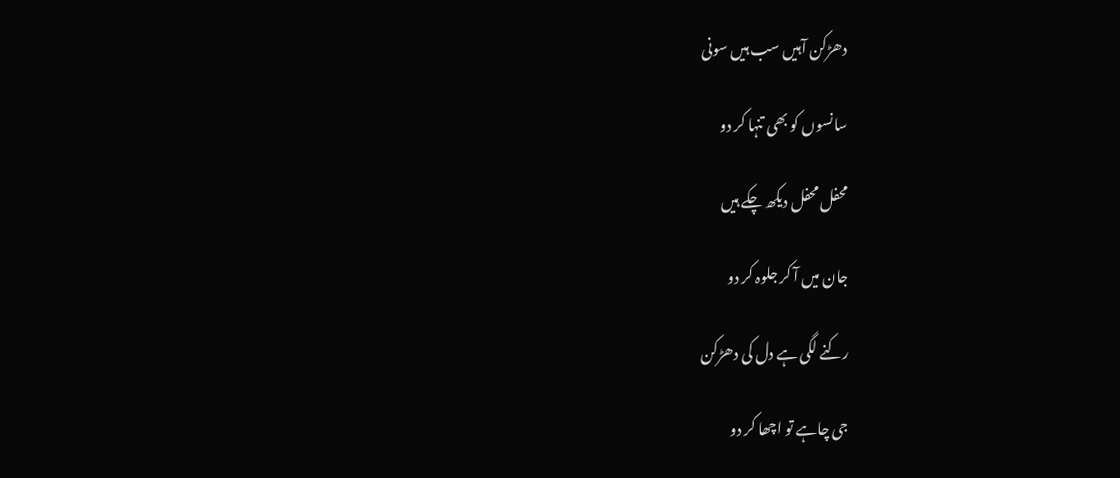دھڑکن آہیں سب ہیں سونی

سانسوں کو بھی تنہا کر دو

محفل محفل دیکھ چکے ہیں

جان میں آ کر جلوہ کر دو

رکنے لگی ہے دل کی دھڑکن

جی چاہے تو اچھا کر دو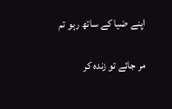اپنے ضیا کے ساتھ رہو تم

مر جائے تو زندہ کر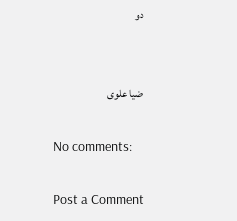دو


ضیا علوی

No comments:

Post a Comment